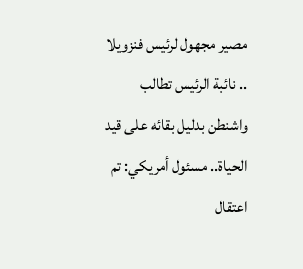مصير مجهول لرئيس فنزويلا .. نائبة الرئيس تطالب واشنطن بدليل بقائه على قيد الحياة.. مسئول أمريكي: تم اعتقال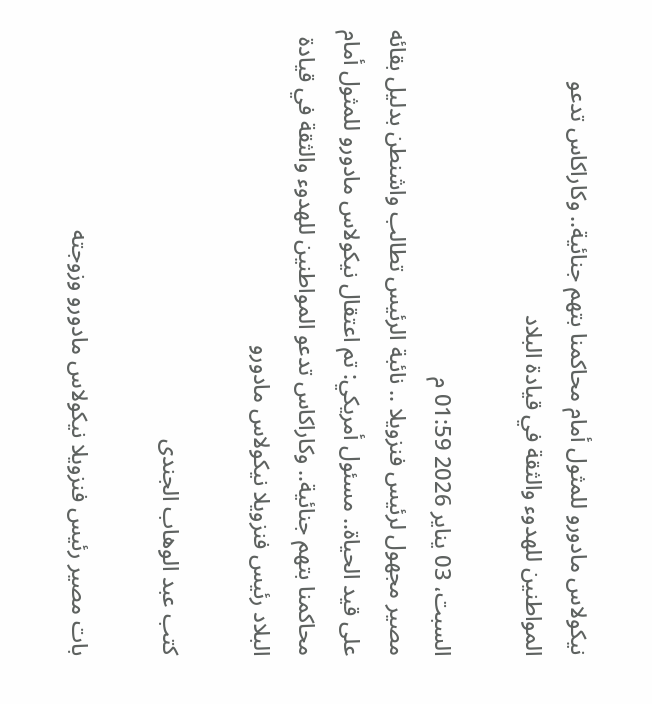نيكولاس مادورو للمثول أمام محاكمنا بتهم جنائية.. وكاراكاس تدعو المواطنين للهدوء والثقة في قيادة البلاد

السبت، 03 يناير 2026 01:59 م
مصير مجهول لرئيس فنزويلا .. نائبة الرئيس تطالب واشنطن بدليل بقائه على قيد الحياة.. مسئول أمريكي: تم اعتقال نيكولاس مادورو للمثول أمام محاكمنا بتهم جنائية.. وكاراكاس تدعو المواطنين للهدوء والثقة في قيادة البلاد رئيس فنزويلا نيكولاس مادورو

كتب عبد الوهاب الجندى

بات مصير رئيس فنزويلا نيكولاس مادورو وزوجته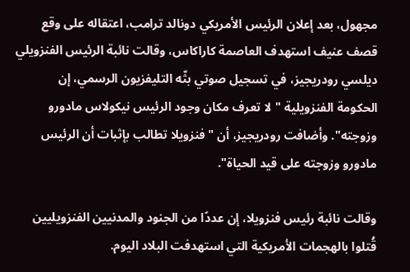مجهول، بعد إعلان الرئيس الأمريكي دونالد ترامب، اعتقاله على وقع قصف عنيف استهدف العاصمة كاراكاس، وقالت نائبة الرئيس الفنزويلي ديلسي رودريجيز، في تسجيل صوتي بثّه التليفزيون الرسمي، إن الحكومة الفنزويلية "لا تعرف مكان وجود الرئيس نيكولاس مادورو وزوجته". وأضافت رودريجيز، أن "فنزويلا تطالب بإثبات أن الرئيس مادورو وزوجته على قيد الحياة".

وقالت نائبة رئيس فنزويلا، إن عددًا من الجنود والمدنيين الفنزويليين قُتلوا بالهجمات الأمريكية التي استهدفت البلاد اليوم.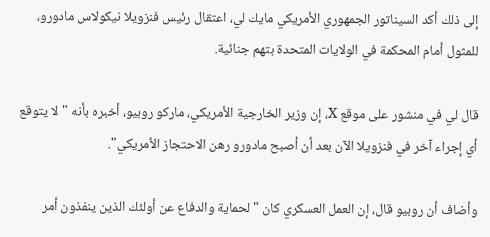إلى ذلك أكد السيناتور الجمهوري الأمريكي مايك لي، اعتقال رئيس فنزويلا نيكولاس مادورو، للمثول أمام المحكمة في الولايات المتحدة بتهم جنائية.

قال لي في منشور على موقع X، إن وزير الخارجية الأمريكي، ماركو روبيو، أخبره بأنه "لا يتوقع أي إجراء آخر في فنزويلا الآن بعد أن أصبح مادورو رهن الاحتجاز الأمريكي".

وأضاف أن روبيو قال، إن العمل العسكري كان "لحماية والدفاع عن أولئك الذين ينفذون أمر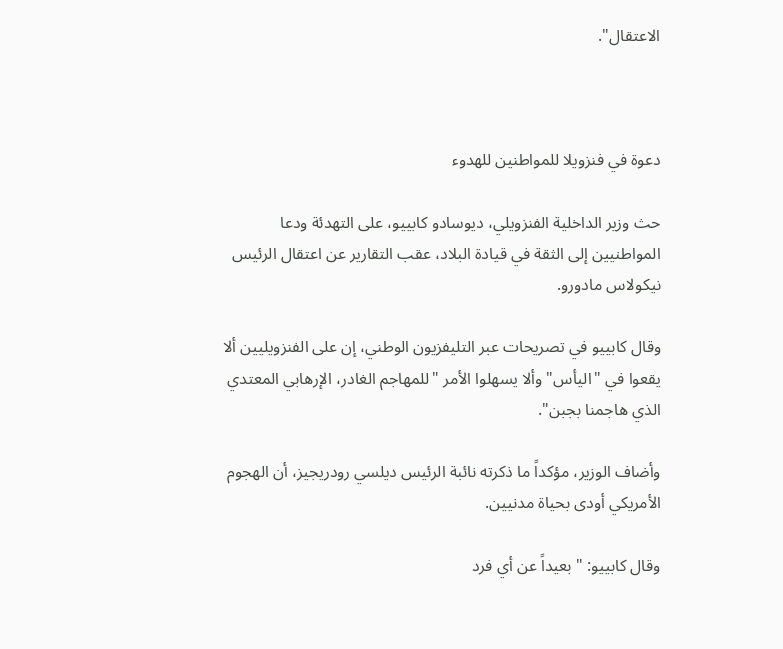الاعتقال".



دعوة في فنزويلا للمواطنين للهدوء

حث وزير الداخلية الفنزويلي، ديوسادو كابييو، على التهدئة ودعا المواطنيين إلى الثقة في قيادة البلاد، عقب التقارير عن اعتقال الرئيس نيكولاس مادورو.

وقال كابييو في تصريحات عبر التليفزيون الوطني، إن على الفنزويليين ألا يقعوا في "اليأس" وألا يسهلوا الأمر "للمهاجم الغادر، الإرهابي المعتدي الذي هاجمنا بجبن".

وأضاف الوزير، مؤكداً ما ذكرته نائبة الرئيس ديلسي رودريجيز، أن الهجوم الأمريكي أودى بحياة مدنيين.

وقال كابييو: "بعيداً عن أي فرد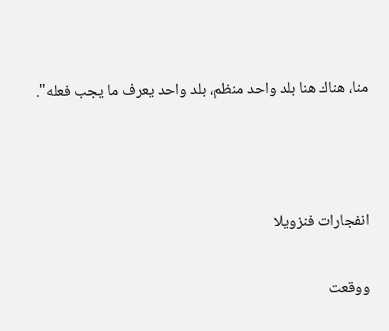منا، هناك هنا بلد واحد منظم، بلد واحد يعرف ما يجب فعله".



انفجارات فنزويلا

ووقعت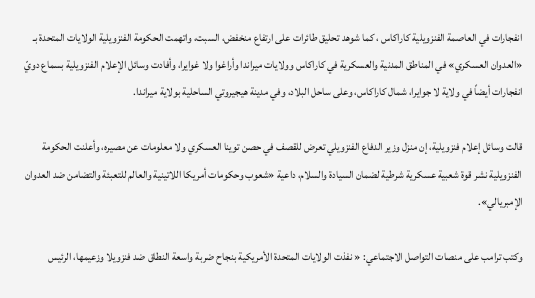انفجارات في العاصمة الفنزويلية كاراكاس ، كما شوهد تحليق طائرات على ارتفاع منخفض، السبت، واتهمت الحكومة الفنزويلية الولايات المتحدة بـ «العدوان العسكري» في المناطق المدنية والعسكرية في كاراكاس وولايات ميراندا وأراغوا ولا غوايرا، وأفادت وسائل الإعلام الفنزويلية بسماع دويّ انفجارات أيضاً في ولاية لا جوايرا، شمال كاراكاس، وعلى ساحل البلاد، وفي مدينة هيجيروتي الساحلية بولاية ميراندا.

قالت وسائل إعلام فنزويلية، إن منزل وزير الدفاع الفنزويلي تعرض للقصف في حصن توينا العسكري ولا معلومات عن مصيره، وأعلنت الحكومة الفنزويلية نشر قوة شعبية عسكرية شرطية لضمان السيادة والسلام، داعية «شعوب وحكومات أمريكا اللاتينية والعالم للتعبئة والتضامن ضد العدوان الإمبريالي».

وكتب ترامب على منصات التواصل الاجتماعي: « نفذت الولايات المتحدة الأمريكية بنجاح ضربة واسعة النطاق ضد فنزويلا وزعيمها، الرئيس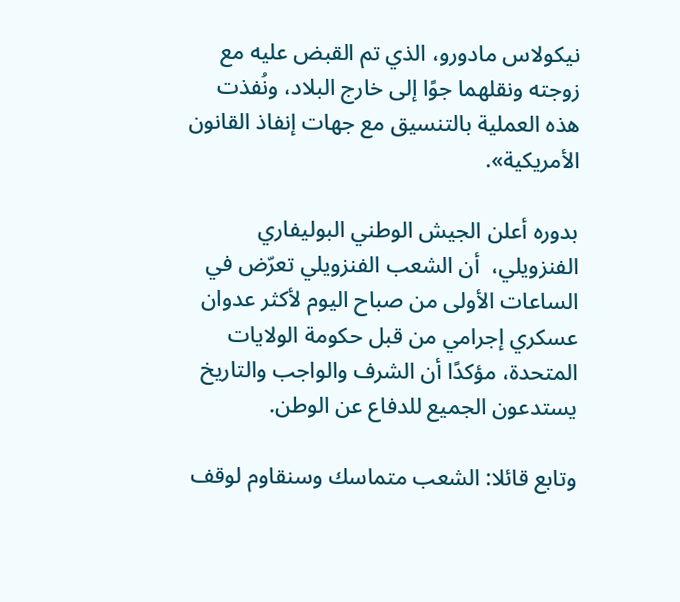نيكولاس مادورو، الذي تم القبض عليه مع زوجته ونقلهما جوًا إلى خارج البلاد، ونُفذت هذه العملية بالتنسيق مع جهات إنفاذ القانون الأمريكية».

بدوره أعلن الجيش الوطني البوليفاري الفنزويلي،  أن الشعب الفنزويلي تعرّض في الساعات الأولى من صباح اليوم لأكثر عدوان عسكري إجرامي من قبل حكومة الولايات المتحدة، مؤكدًا أن الشرف والواجب والتاريخ يستدعون الجميع للدفاع عن الوطن.

وتابع قائلا: الشعب متماسك وسنقاوم لوقف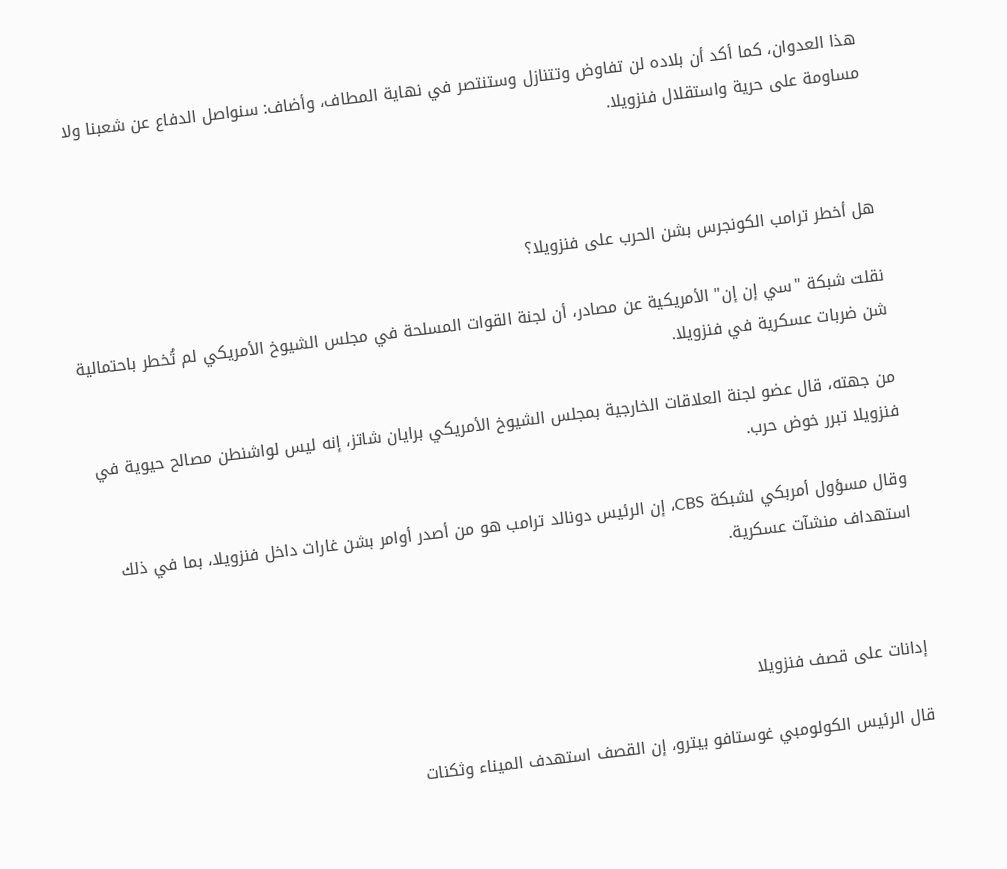هذا العدوان، كما أكد أن بلاده لن تفاوض وتتنازل وستنتصر في نهاية المطاف، وأضاف: سنواصل الدفاع عن شعبنا ولا مساومة على حرية واستقلال فنزويلا.



هل أخطر ترامب الكونجرس بشن الحرب على فنزويلا؟

نقلت شبكة "سي إن إن" الأمريكية عن مصادر، أن لجنة القوات المسلحة في مجلس الشيوخ الأمريكي لم تُخطر باحتمالية شن ضربات عسكرية في فنزويلا.

من جهته، قال عضو لجنة العلاقات الخارجية بمجلس الشيوخ الأمريكي برايان شاتز، إنه ليس لواشنطن مصالح حيوية في فنزويلا تبرر خوض حرب.

وقال مسؤول أمربكي لشبكة CBS، إن الرئيس دونالد ترامب هو من أصدر أوامر بشن غارات داخل فنزويلا، بما في ذلك استهداف منشآت عسكرية.



إدانات على قصف فنزويلا

قال الرئيس الكولومبي غوستافو بيترو، إن القصف استهدف الميناء وثكنات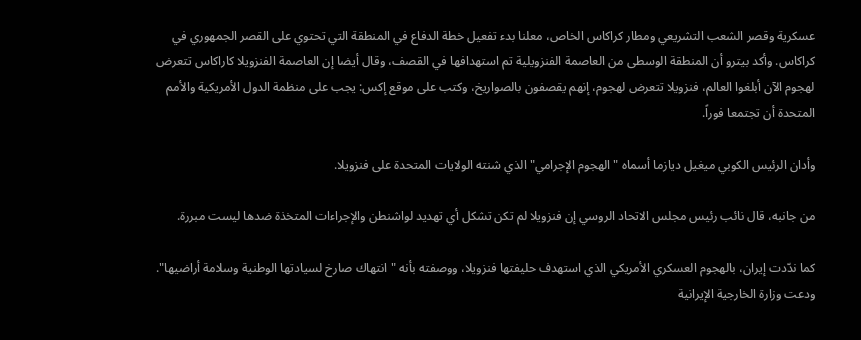عسكرية وقصر الشعب التشريعي ومطار كراكاس الخاص، معلنا بدء تفعيل خطة الدفاع في المنطقة التي تحتوي على القصر الجمهوري في كراكاس. وأكد بيترو أن المنطقة الوسطى من العاصمة الفنزويلية تم استهدافها في القصف، وقال أيضا إن العاصمة الفنزويلا كاراكاس تتعرض لهجوم الآن أبلغوا العالم، فنزويلا تتعرض لهجوم، إنهم يقصفون بالصواريخ، وكتب على موقع إكس: يجب على منظمة الدول الأمريكية والأمم المتحدة أن تجتمعا فوراً.

وأدان الرئيس الكوبي ميغيل ديازما أسماه "الهجوم الإجرامي" الذي شنته الولايات المتحدة على فنزويلا.

من جانبه، قال نائب رئيس مجلس الاتحاد الروسي إن فنزويلا لم تكن تشكل أي تهديد لواشنطن والإجراءات المتخذة ضدها ليست مبررة.

كما ندّدت إيران، بالهجوم العسكري الأمريكي الذي استهدف حليفتها فنزويلا، ووصفته بأنه "انتهاك صارخ لسيادتها الوطنية وسلامة أراضيها". ودعت وزارة الخارجية الإيرانية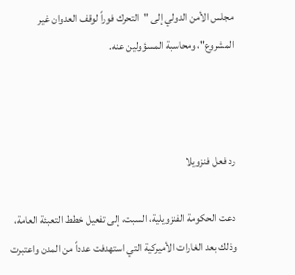مجلس الأمن الدولي إلى "التحرك فوراً لوقف العدوان غير المشروع"، ومحاسبة المسؤولين عنه.



رد فعل فنزويلا

دعت الحكومة الفنزويلية، السبت، إلى تفعيل خطط التعبئة العامة، وذلك بعد الغارات الأميركية التي استهدفت عدداً من المدن واعتبرت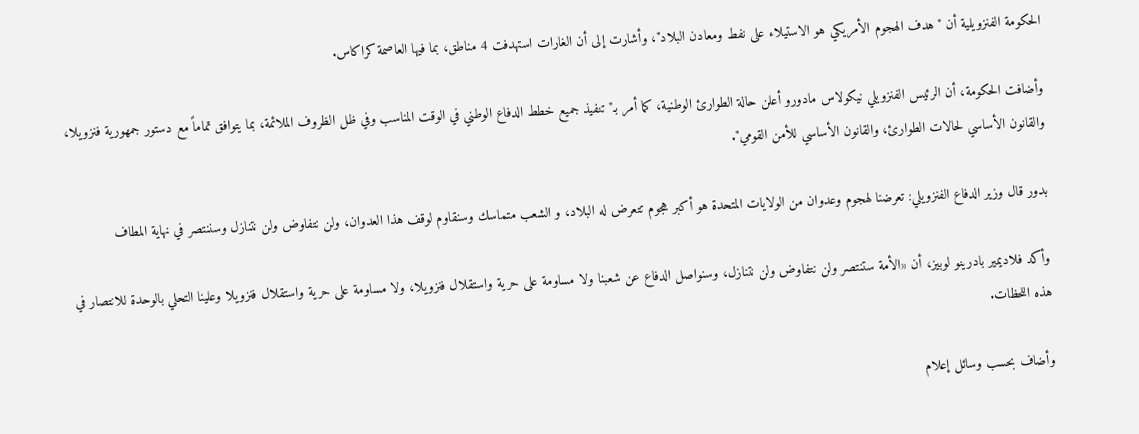الحكومة الفنزويلية أن "هدف الهجوم الأمريكي هو الاستيلاء على نفط ومعادن البلاد"، وأشارت إلى أن الغارات استهدفت 4 مناطق، بما فيها العاصمة كراكاس.

وأضافت الحكومة، أن الرئيس الفنزويلي نيكولاس مادورو أعلن حالة الطوارئ الوطنية، كما أمر بـ"تنفيذ جميع خطط الدفاع الوطني في الوقت المناسب وفي ظل الظروف الملائمة، بما يتوافق تماماً مع دستور جمهورية فنزويلا، والقانون الأساسي لحالات الطوارئ، والقانون الأساسي للأمن القومي".

بدور قال وزير الدفاع الفنزويلي: تعرضنا لهجوم وعدوان من الولايات المتحدة هو أكبر هجوم تتعرض له البلاد، و الشعب متماسك وسنقاوم لوقف هذا العدوان، ولن نتفاوض ولن نتنازل وسننتصر في نهاية المطاف

وأكد فلاديمير بادرينو لوبيز، أن «الأمة ستنتصر ولن نتفاوض ولن نتنازل، وسنواصل الدفاع عن شعبنا ولا مساومة على حرية واستقلال فنزويلا، ولا مساومة على حرية واستقلال فنزويلا وعلينا التحلي بالوحدة للانتصار في هذه اللحظات.

وأضاف بحسب وسائل إعلام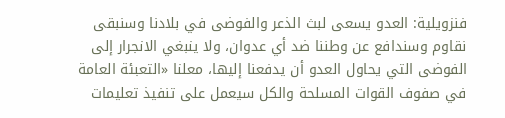فنزويلية: العدو يسعى لبث الذعر والفوضى في بلادنا وسنبقى نقاوم وسندافع عن وطننا ضد أي عدوان، ولا ينبغي الانجرار إلى الفوضى التي يحاول العدو أن يدفعنا إليها، معلنا «التعبئة العامة في صفوف القوات المسلحة والكل سيعمل على تنفيذ تعليمات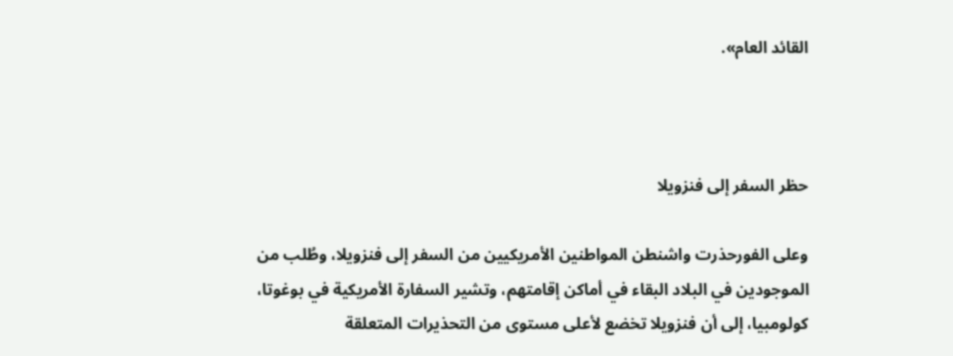القائد العام».



حظر السفر إلى فنزويلا

وعلى الفورحذرت واشنطن المواطنين الأمريكيين من السفر إلى فنزويلا، وطُلب من الموجودين في البلاد البقاء في أماكن إقامتهم، وتشير السفارة الأمريكية في بوغوتا، كولومبيا، إلى أن فنزويلا تخضع لأعلى مستوى من التحذيرات المتعلقة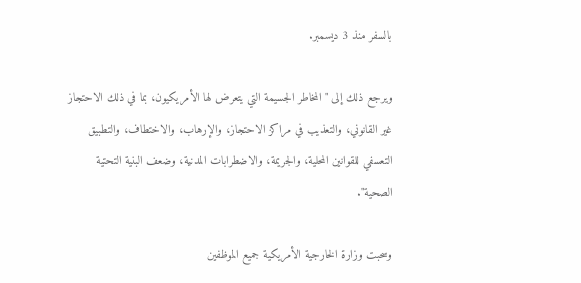بالسفر منذ 3 ديسمبر.

ويرجع ذلك إلى "المخاطر الجسيمة التي يتعرض لها الأمريكيون، بما في ذلك الاحتجاز غير القانوني، والتعذيب في مراكز الاحتجاز، والإرهاب، والاختطاف، والتطبيق التعسفي للقوانين المحلية، والجريمة، والاضطرابات المدنية، وضعف البنية التحتية الصحية".

وسحبت وزارة الخارجية الأمريكية جميع الموظفين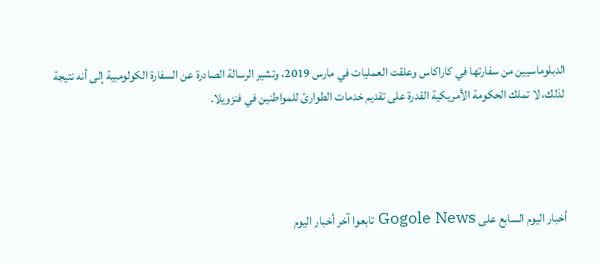الدبلوماسيين من سفارتها في كاراكاس وعلقت العمليات في مارس 2019، وتشير الرسالة الصادرة عن السفارة الكولومبية إلى أنه نتيجة لذلك، لا تملك الحكومة الأمريكية القدرة على تقديم خدمات الطوارئ للمواطنين في فنزويلا.




أخبار اليوم السابع على Gogole News تابعوا آخر أخبار اليوم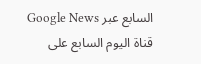السابع عبر Google News
قناة اليوم السابع على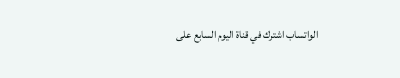الواتساب اشترك في قناة اليوم السابع على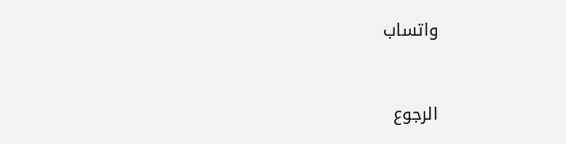واتساب



الرجوع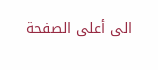الى أعلى الصفحة